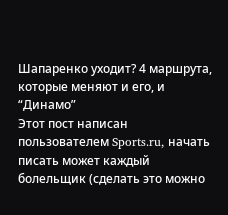Шапаренко уходит? 4 маршрута, которые меняют и его, и “Динамо”
Этот пост написан пользователем Sports.ru, начать писать может каждый болельщик (сделать это можно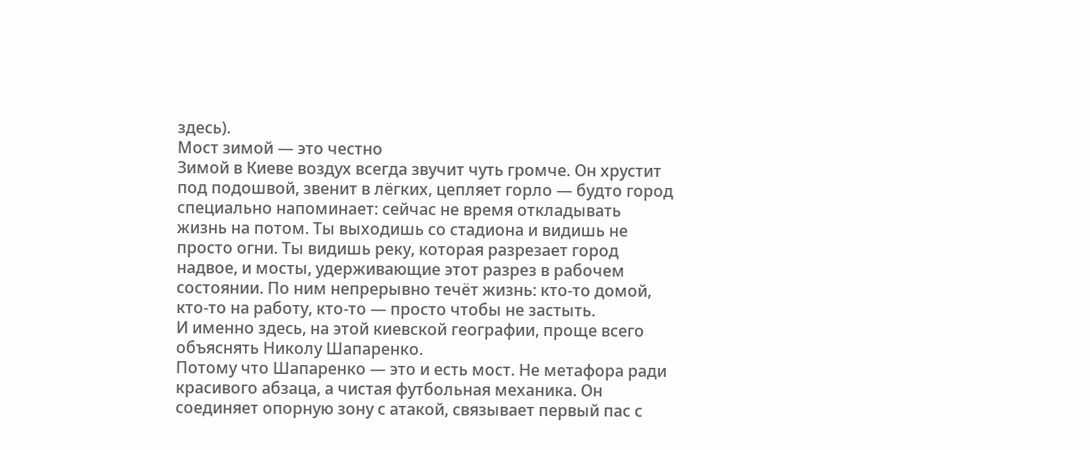здесь).
Мост зимой — это честно
Зимой в Киеве воздух всегда звучит чуть громче. Он хрустит под подошвой, звенит в лёгких, цепляет горло — будто город специально напоминает: сейчас не время откладывать жизнь на потом. Ты выходишь со стадиона и видишь не просто огни. Ты видишь реку, которая разрезает город надвое, и мосты, удерживающие этот разрез в рабочем состоянии. По ним непрерывно течёт жизнь: кто-то домой, кто-то на работу, кто-то — просто чтобы не застыть.
И именно здесь, на этой киевской географии, проще всего объяснять Николy Шапаренко.
Потому что Шапаренко — это и есть мост. Не метафора ради красивого абзаца, а чистая футбольная механика. Он соединяет опорную зону с атакой, связывает первый пас с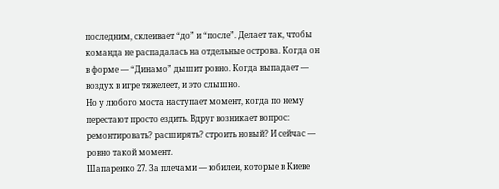последним, склеивает “до” и “после”. Делает так, чтобы команда не распадалась на отдельные острова. Когда он в форме — “Динамо” дышит ровно. Когда выпадает — воздух в игре тяжелеет, и это слышно.
Но у любого моста наступает момент, когда по нему перестают просто ездить. Вдруг возникает вопрос: ремонтировать? расширять? строить новый? И сейчас — ровно такой момент.
Шапаренко 27. За плечами — юбилеи, которые в Киеве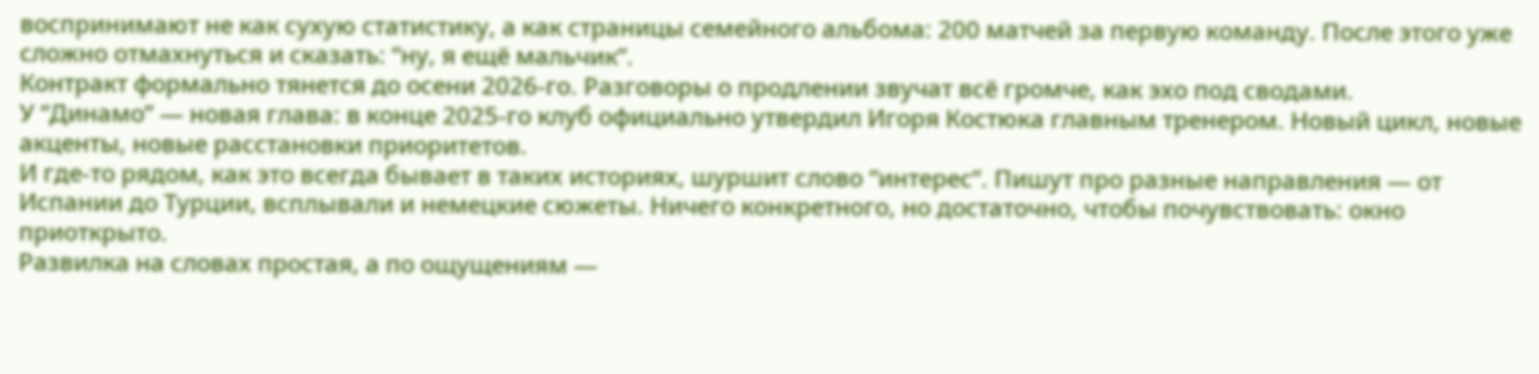воспринимают не как сухую статистику, а как страницы семейного альбома: 200 матчей за первую команду. После этого уже сложно отмахнуться и сказать: “ну, я ещё мальчик”.
Контракт формально тянется до осени 2026-го. Разговоры о продлении звучат всё громче, как эхо под сводами.
У “Динамо” — новая глава: в конце 2025-го клуб официально утвердил Игоря Костюка главным тренером. Новый цикл, новые акценты, новые расстановки приоритетов.
И где-то рядом, как это всегда бывает в таких историях, шуршит слово “интерес”. Пишут про разные направления — от Испании до Турции, всплывали и немецкие сюжеты. Ничего конкретного, но достаточно, чтобы почувствовать: окно приоткрыто.
Развилка на словах простая, а по ощущениям —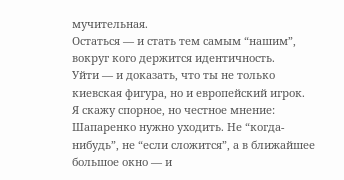мучительная.
Остаться — и стать тем самым “нашим”, вокруг кого держится идентичность.
Уйти — и доказать, что ты не только киевская фигура, но и европейский игрок.
Я скажу спорное, но честное мнение: Шапаренко нужно уходить. Не “когда-нибудь”, не “если сложится”, а в ближайшее большое окно — и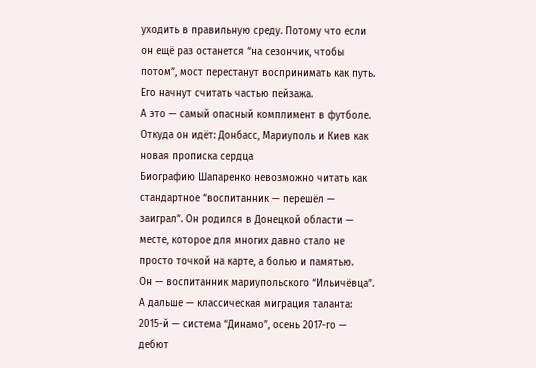уходить в правильную среду. Потому что если он ещё раз останется “на сезончик, чтобы потом”, мост перестанут воспринимать как путь. Его начнут считать частью пейзажа.
А это — самый опасный комплимент в футболе.
Откуда он идёт: Донбасс, Мариуполь и Киев как новая прописка сердца
Биографию Шапаренко невозможно читать как стандартное “воспитанник — перешёл — заиграл”. Он родился в Донецкой области — месте, которое для многих давно стало не просто точкой на карте, а болью и памятью.
Он — воспитанник мариупольского “Ильичёвца”. А дальше — классическая миграция таланта: 2015-й — система “Динамо”, осень 2017-го — дебют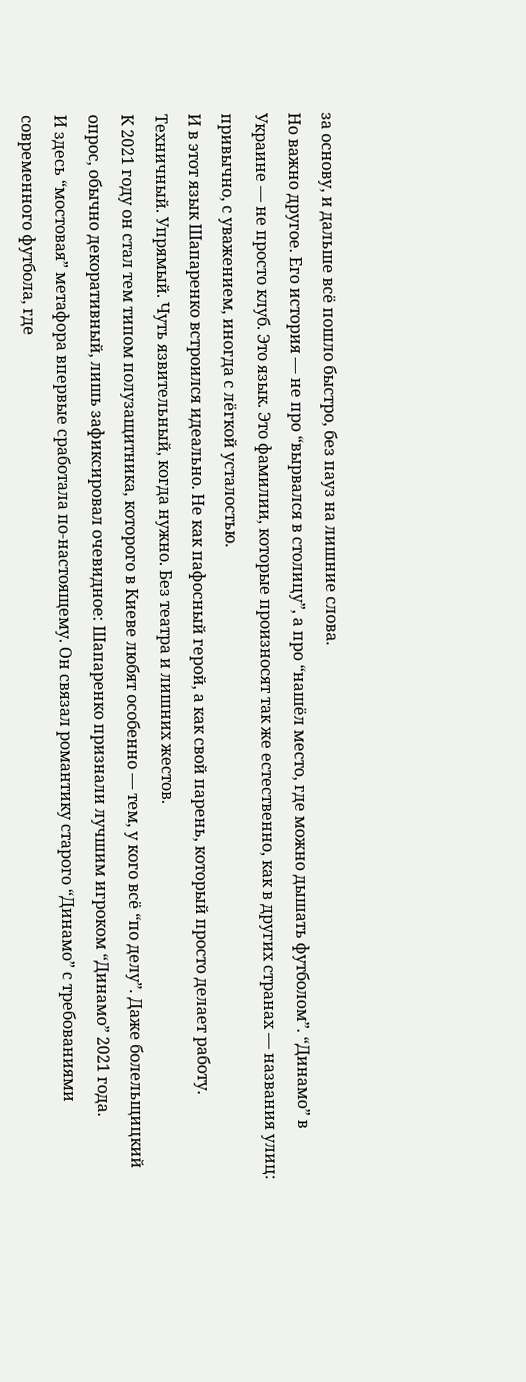за основу, и дальше всё пошло быстро, без пауз на лишние слова.
Но важно другое. Его история — не про “вырвался в столицу”, а про “нашёл место, где можно дышать футболом”. “Динамо” в Украине — не просто клуб. Это язык. Это фамилии, которые произносят так же естественно, как в других странах — названия улиц: привычно, с уважением, иногда с лёгкой усталостью.
И в этот язык Шапаренко встроился идеально. Не как пафосный герой, а как свой парень, который просто делает работу. Техничный. Упрямый. Чуть язвительный, когда нужно. Без театра и лишних жестов.
К 2021 году он стал тем типом полузащитника, которого в Киеве любят особенно — тем, у кого всё “по делу”. Даже болельщицкий опрос, обычно декоративный, лишь зафиксировал очевидное: Шапаренко признали лучшим игроком “Динамо” 2021 года.
И здесь “мостовая” метафора впервые сработала по-настоящему. Он связал романтику старого “Динамо” с требованиями современного футбола, где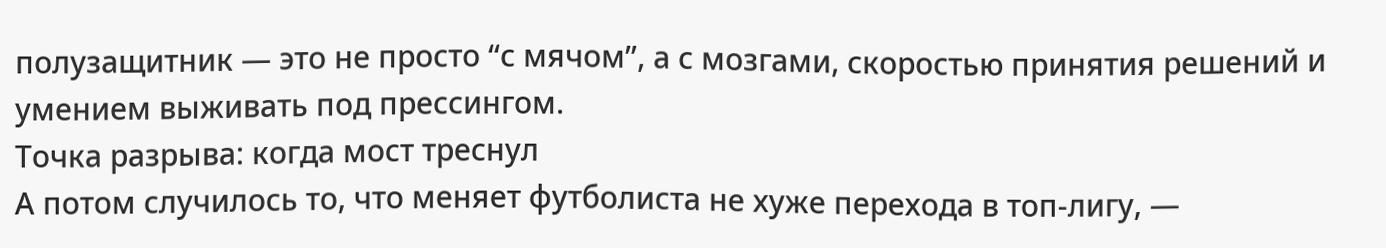полузащитник — это не просто “с мячом”, а с мозгами, скоростью принятия решений и умением выживать под прессингом.
Точка разрыва: когда мост треснул
А потом случилось то, что меняет футболиста не хуже перехода в топ-лигу, —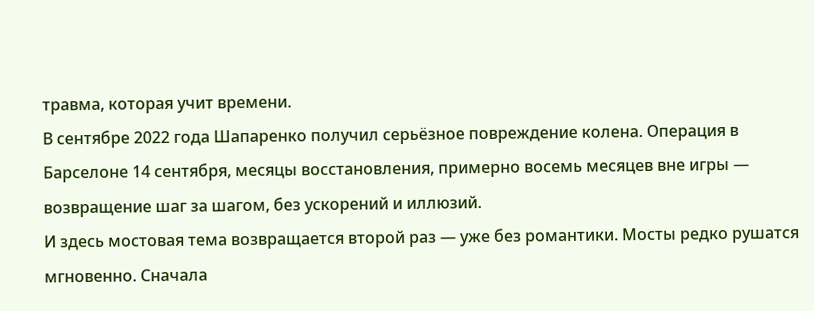травма, которая учит времени.
В сентябре 2022 года Шапаренко получил серьёзное повреждение колена. Операция в Барселоне 14 сентября, месяцы восстановления, примерно восемь месяцев вне игры — возвращение шаг за шагом, без ускорений и иллюзий.
И здесь мостовая тема возвращается второй раз — уже без романтики. Мосты редко рушатся мгновенно. Сначала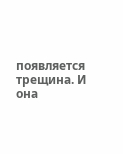появляется трещина. И она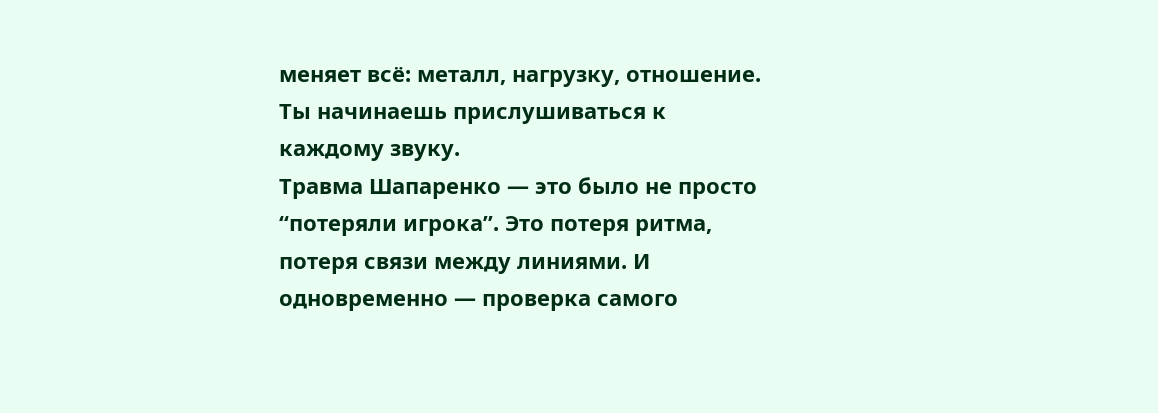меняет всё: металл, нагрузку, отношение. Ты начинаешь прислушиваться к каждому звуку.
Травма Шапаренко — это было не просто “потеряли игрока”. Это потеря ритма, потеря связи между линиями. И одновременно — проверка самого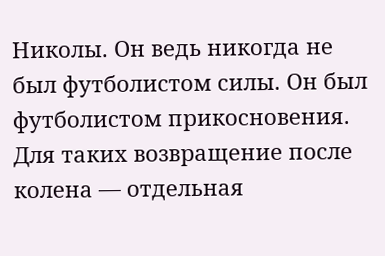Николы. Он ведь никогда не был футболистом силы. Он был футболистом прикосновения. Для таких возвращение после колена — отдельная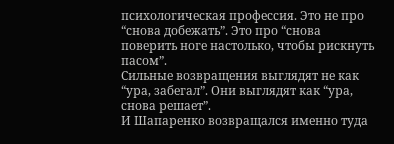психологическая профессия. Это не про “снова добежать”. Это про “снова поверить ноге настолько, чтобы рискнуть пасом”.
Сильные возвращения выглядят не как “ура, забегал”. Они выглядят как “ура, снова решает”.
И Шапаренко возвращался именно туда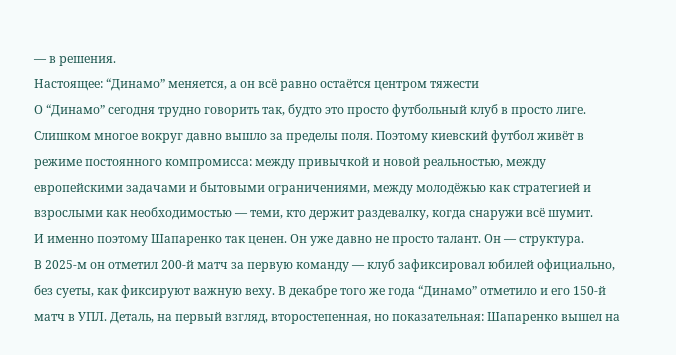— в решения.
Настоящее: “Динамо” меняется, а он всё равно остаётся центром тяжести
О “Динамо” сегодня трудно говорить так, будто это просто футбольный клуб в просто лиге. Слишком многое вокруг давно вышло за пределы поля. Поэтому киевский футбол живёт в режиме постоянного компромисса: между привычкой и новой реальностью, между европейскими задачами и бытовыми ограничениями, между молодёжью как стратегией и взрослыми как необходимостью — теми, кто держит раздевалку, когда снаружи всё шумит.
И именно поэтому Шапаренко так ценен. Он уже давно не просто талант. Он — структура.
В 2025-м он отметил 200-й матч за первую команду — клуб зафиксировал юбилей официально, без суеты, как фиксируют важную веху. В декабре того же года “Динамо” отметило и его 150-й матч в УПЛ. Деталь, на первый взгляд, второстепенная, но показательная: Шапаренко вышел на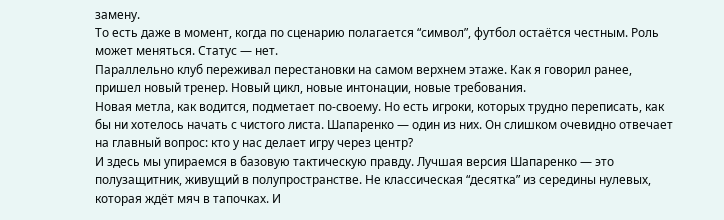замену.
То есть даже в момент, когда по сценарию полагается “символ”, футбол остаётся честным. Роль может меняться. Статус — нет.
Параллельно клуб переживал перестановки на самом верхнем этаже. Как я говорил ранее, пришел новый тренер. Новый цикл, новые интонации, новые требования.
Новая метла, как водится, подметает по-своему. Но есть игроки, которых трудно переписать, как бы ни хотелось начать с чистого листа. Шапаренко — один из них. Он слишком очевидно отвечает на главный вопрос: кто у нас делает игру через центр?
И здесь мы упираемся в базовую тактическую правду. Лучшая версия Шапаренко — это полузащитник, живущий в полупространстве. Не классическая “десятка” из середины нулевых, которая ждёт мяч в тапочках. И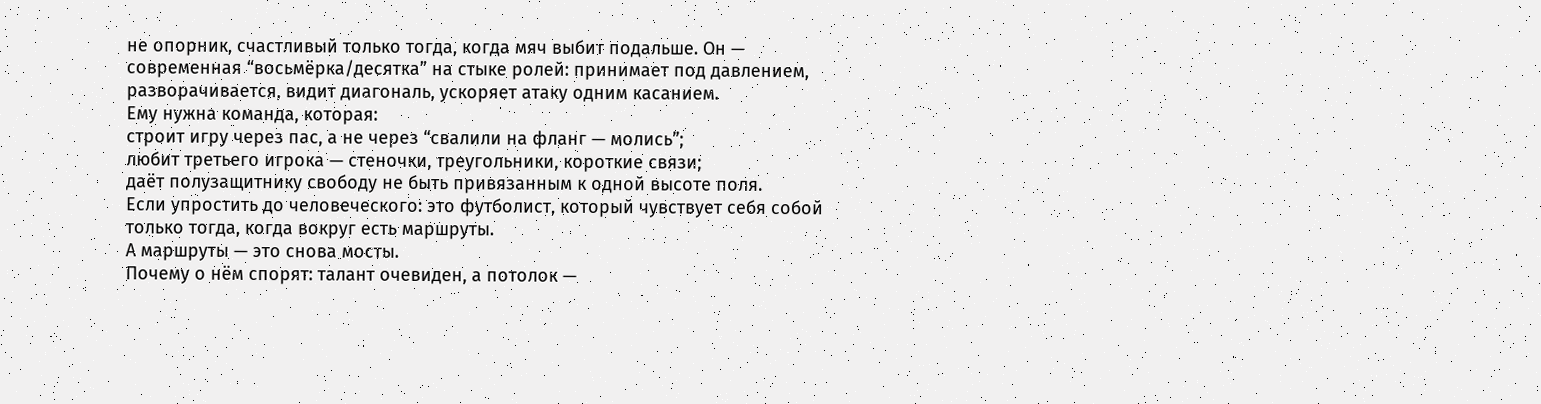не опорник, счастливый только тогда, когда мяч выбит подальше. Он — современная “восьмёрка/десятка” на стыке ролей: принимает под давлением, разворачивается, видит диагональ, ускоряет атаку одним касанием.
Ему нужна команда, которая:
строит игру через пас, а не через “свалили на фланг — молись”;
любит третьего игрока — стеночки, треугольники, короткие связи;
даёт полузащитнику свободу не быть привязанным к одной высоте поля.
Если упростить до человеческого: это футболист, который чувствует себя собой только тогда, когда вокруг есть маршруты.
А маршруты — это снова мосты.
Почему о нём спорят: талант очевиден, а потолок —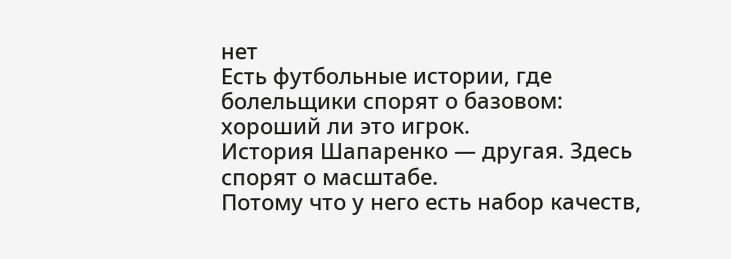нет
Есть футбольные истории, где болельщики спорят о базовом: хороший ли это игрок.
История Шапаренко — другая. Здесь спорят о масштабе.
Потому что у него есть набор качеств,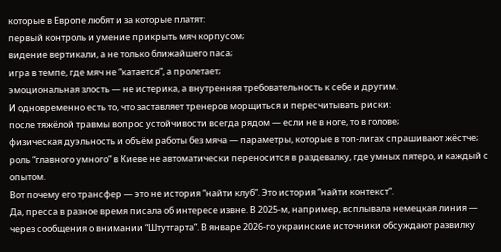которые в Европе любят и за которые платят:
первый контроль и умение прикрыть мяч корпусом;
видение вертикали, а не только ближайшего паса;
игра в темпе, где мяч не “катается”, а пролетает;
эмоциональная злость — не истерика, а внутренняя требовательность к себе и другим.
И одновременно есть то, что заставляет тренеров морщиться и пересчитывать риски:
после тяжёлой травмы вопрос устойчивости всегда рядом — если не в ноге, то в голове;
физическая дуэльность и объём работы без мяча — параметры, которые в топ-лигах спрашивают жёстче;
роль “главного умного” в Киеве не автоматически переносится в раздевалку, где умных пятеро, и каждый с опытом.
Вот почему его трансфер — это не история “найти клуб”. Это история “найти контекст”.
Да, пресса в разное время писала об интересе извне. В 2025-м, например, всплывала немецкая линия — через сообщения о внимании “Штутгарта”. В январе 2026-го украинские источники обсуждают развилку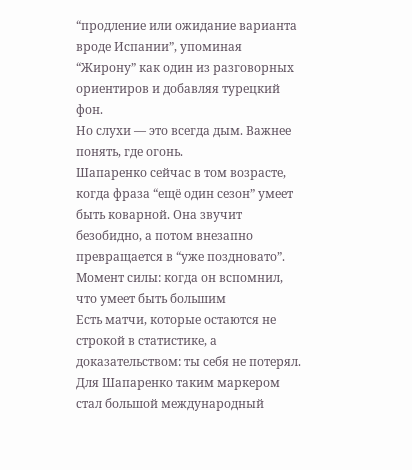“продление или ожидание варианта вроде Испании”, упоминая “Жирону” как один из разговорных ориентиров и добавляя турецкий фон.
Но слухи — это всегда дым. Важнее понять, где огонь.
Шапаренко сейчас в том возрасте, когда фраза “ещё один сезон” умеет быть коварной. Она звучит безобидно, а потом внезапно превращается в “уже поздновато”.
Момент силы: когда он вспомнил, что умеет быть большим
Есть матчи, которые остаются не строкой в статистике, а доказательством: ты себя не потерял.
Для Шапаренко таким маркером стал большой международный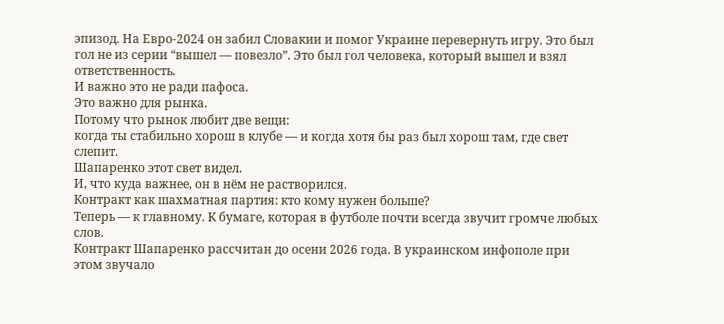эпизод. На Евро-2024 он забил Словакии и помог Украине перевернуть игру. Это был гол не из серии “вышел — повезло”. Это был гол человека, который вышел и взял ответственность.
И важно это не ради пафоса.
Это важно для рынка.
Потому что рынок любит две вещи:
когда ты стабильно хорош в клубе — и когда хотя бы раз был хорош там, где свет слепит.
Шапаренко этот свет видел.
И, что куда важнее, он в нём не растворился.
Контракт как шахматная партия: кто кому нужен больше?
Теперь — к главному. К бумаге, которая в футболе почти всегда звучит громче любых слов.
Контракт Шапаренко рассчитан до осени 2026 года. В украинском инфополе при этом звучало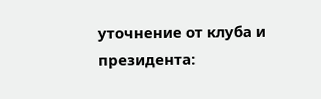уточнение от клуба и президента: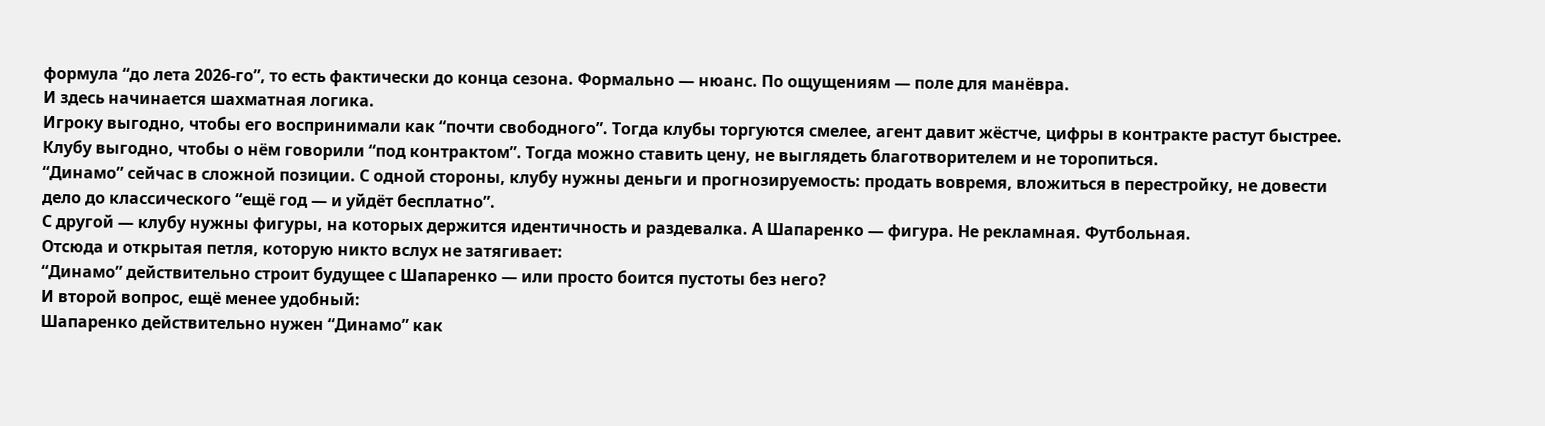формула “до лета 2026-го”, то есть фактически до конца сезона. Формально — нюанс. По ощущениям — поле для манёвра.
И здесь начинается шахматная логика.
Игроку выгодно, чтобы его воспринимали как “почти свободного”. Тогда клубы торгуются смелее, агент давит жёстче, цифры в контракте растут быстрее.
Клубу выгодно, чтобы о нём говорили “под контрактом”. Тогда можно ставить цену, не выглядеть благотворителем и не торопиться.
“Динамо” сейчас в сложной позиции. С одной стороны, клубу нужны деньги и прогнозируемость: продать вовремя, вложиться в перестройку, не довести дело до классического “ещё год — и уйдёт бесплатно”.
С другой — клубу нужны фигуры, на которых держится идентичность и раздевалка. А Шапаренко — фигура. Не рекламная. Футбольная.
Отсюда и открытая петля, которую никто вслух не затягивает:
“Динамо” действительно строит будущее с Шапаренко — или просто боится пустоты без него?
И второй вопрос, ещё менее удобный:
Шапаренко действительно нужен “Динамо” как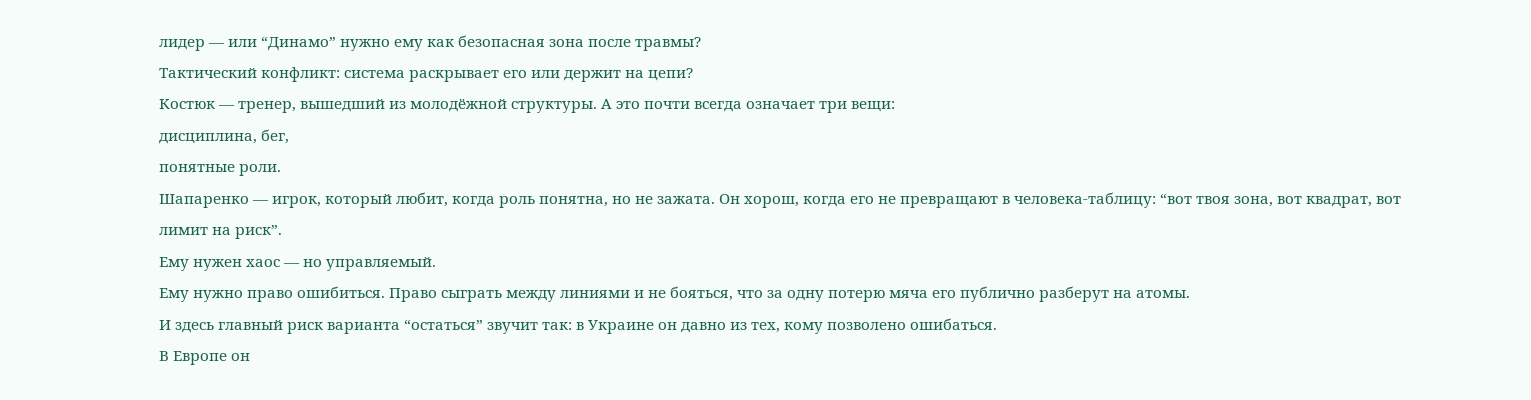лидер — или “Динамо” нужно ему как безопасная зона после травмы?
Тактический конфликт: система раскрывает его или держит на цепи?
Костюк — тренер, вышедший из молодёжной структуры. А это почти всегда означает три вещи:
дисциплина, бег,
понятные роли.
Шапаренко — игрок, который любит, когда роль понятна, но не зажата. Он хорош, когда его не превращают в человека-таблицу: “вот твоя зона, вот квадрат, вот лимит на риск”.
Ему нужен хаос — но управляемый.
Ему нужно право ошибиться. Право сыграть между линиями и не бояться, что за одну потерю мяча его публично разберут на атомы.
И здесь главный риск варианта “остаться” звучит так: в Украине он давно из тех, кому позволено ошибаться.
В Европе он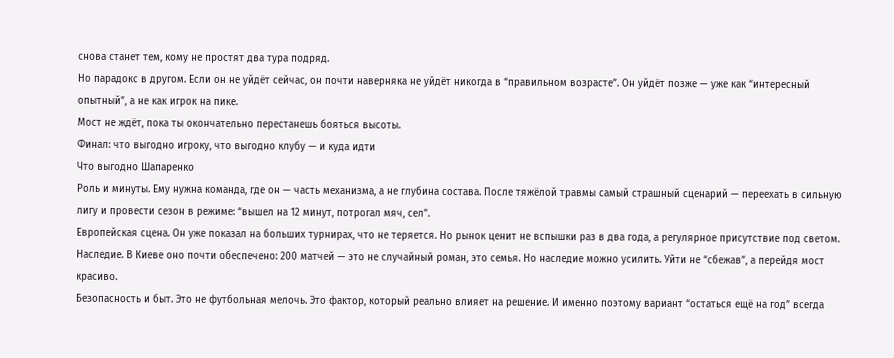снова станет тем, кому не простят два тура подряд.
Но парадокс в другом. Если он не уйдёт сейчас, он почти наверняка не уйдёт никогда в “правильном возрасте”. Он уйдёт позже — уже как “интересный опытный”, а не как игрок на пике.
Мост не ждёт, пока ты окончательно перестанешь бояться высоты.
Финал: что выгодно игроку, что выгодно клубу — и куда идти
Что выгодно Шапаренко
Роль и минуты. Ему нужна команда, где он — часть механизма, а не глубина состава. После тяжёлой травмы самый страшный сценарий — переехать в сильную лигу и провести сезон в режиме: “вышел на 12 минут, потрогал мяч, сел”.
Европейская сцена. Он уже показал на больших турнирах, что не теряется. Но рынок ценит не вспышки раз в два года, а регулярное присутствие под светом.
Наследие. В Киеве оно почти обеспечено: 200 матчей — это не случайный роман, это семья. Но наследие можно усилить. Уйти не “сбежав”, а перейдя мост красиво.
Безопасность и быт. Это не футбольная мелочь. Это фактор, который реально влияет на решение. И именно поэтому вариант “остаться ещё на год” всегда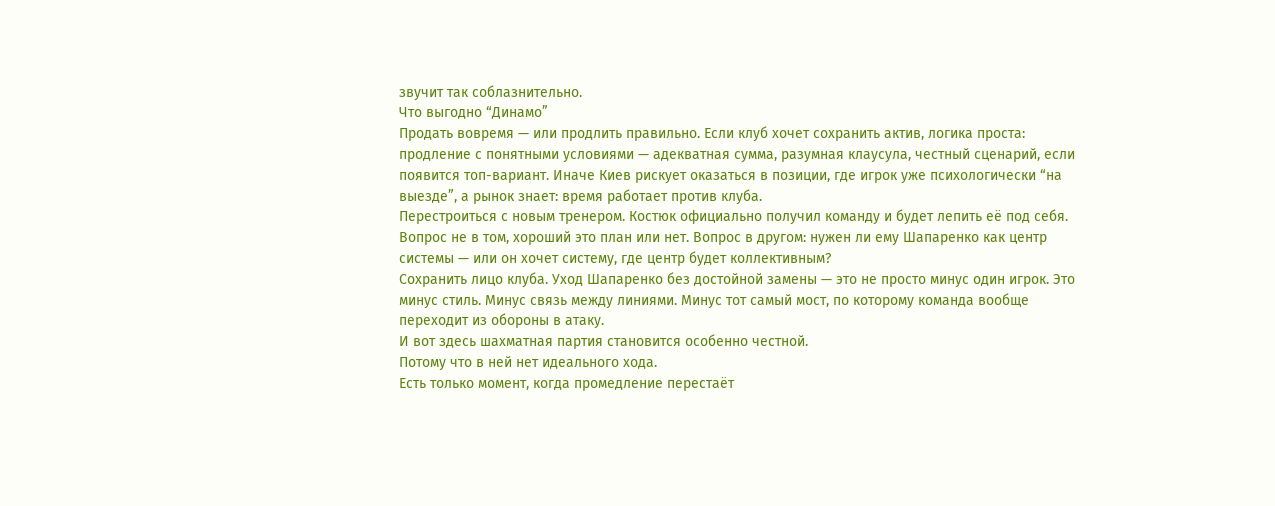звучит так соблазнительно.
Что выгодно “Динамо”
Продать вовремя — или продлить правильно. Если клуб хочет сохранить актив, логика проста: продление с понятными условиями — адекватная сумма, разумная клаусула, честный сценарий, если появится топ-вариант. Иначе Киев рискует оказаться в позиции, где игрок уже психологически “на выезде”, а рынок знает: время работает против клуба.
Перестроиться с новым тренером. Костюк официально получил команду и будет лепить её под себя. Вопрос не в том, хороший это план или нет. Вопрос в другом: нужен ли ему Шапаренко как центр системы — или он хочет систему, где центр будет коллективным?
Сохранить лицо клуба. Уход Шапаренко без достойной замены — это не просто минус один игрок. Это минус стиль. Минус связь между линиями. Минус тот самый мост, по которому команда вообще переходит из обороны в атаку.
И вот здесь шахматная партия становится особенно честной.
Потому что в ней нет идеального хода.
Есть только момент, когда промедление перестаёт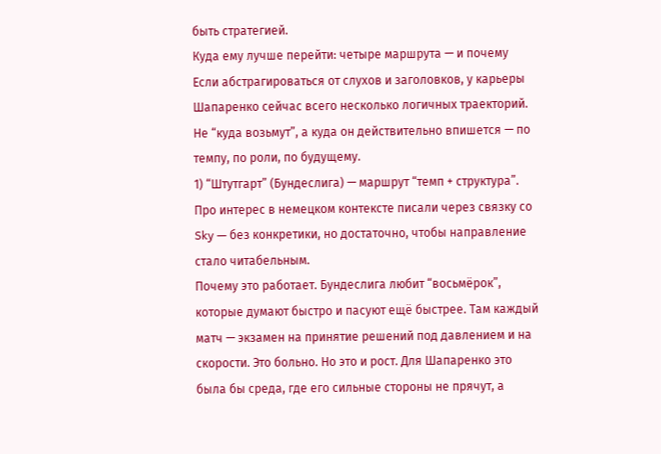быть стратегией.
Куда ему лучше перейти: четыре маршрута — и почему
Если абстрагироваться от слухов и заголовков, у карьеры Шапаренко сейчас всего несколько логичных траекторий. Не “куда возьмут”, а куда он действительно впишется — по темпу, по роли, по будущему.
1) “Штутгарт” (Бундеслига) — маршрут “темп + структура”.
Про интерес в немецком контексте писали через связку со Sky — без конкретики, но достаточно, чтобы направление стало читабельным.
Почему это работает. Бундеслига любит “восьмёрок”, которые думают быстро и пасуют ещё быстрее. Там каждый матч — экзамен на принятие решений под давлением и на скорости. Это больно. Но это и рост. Для Шапаренко это была бы среда, где его сильные стороны не прячут, а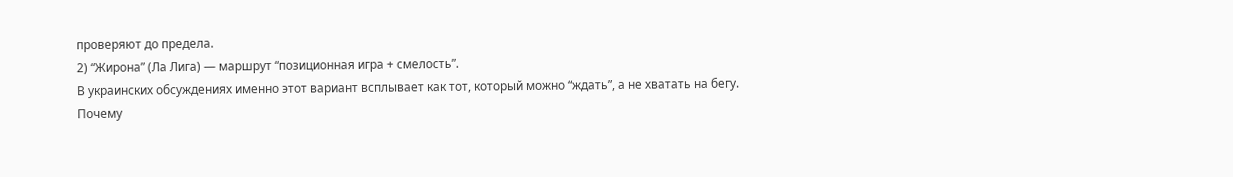проверяют до предела.
2) “Жирона” (Ла Лига) — маршрут “позиционная игра + смелость”.
В украинских обсуждениях именно этот вариант всплывает как тот, который можно “ждать”, а не хватать на бегу.
Почему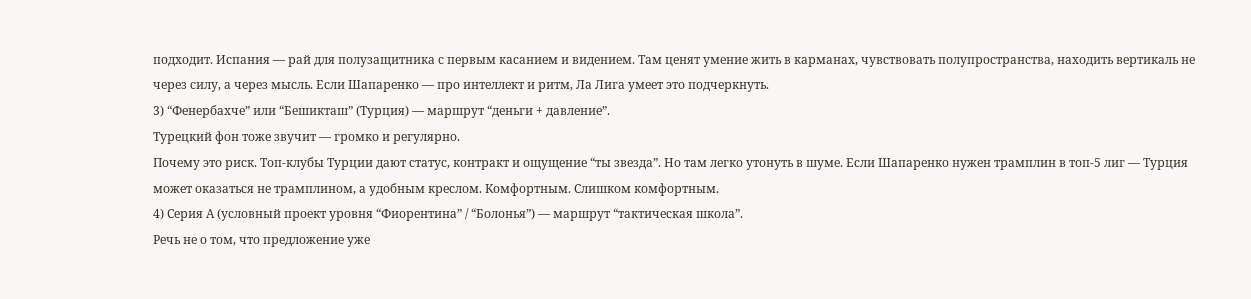подходит. Испания — рай для полузащитника с первым касанием и видением. Там ценят умение жить в карманах, чувствовать полупространства, находить вертикаль не через силу, а через мысль. Если Шапаренко — про интеллект и ритм, Ла Лига умеет это подчеркнуть.
3) “Фенербахче” или “Бешикташ” (Турция) — маршрут “деньги + давление”.
Турецкий фон тоже звучит — громко и регулярно.
Почему это риск. Топ-клубы Турции дают статус, контракт и ощущение “ты звезда”. Но там легко утонуть в шуме. Если Шапаренко нужен трамплин в топ-5 лиг — Турция может оказаться не трамплином, а удобным креслом. Комфортным. Слишком комфортным.
4) Серия А (условный проект уровня “Фиорентина” / “Болонья”) — маршрут “тактическая школа”.
Речь не о том, что предложение уже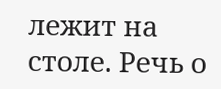лежит на столе. Речь о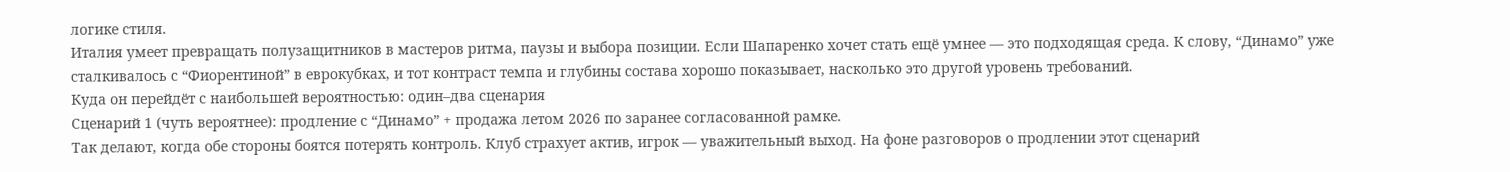логике стиля.
Италия умеет превращать полузащитников в мастеров ритма, паузы и выбора позиции. Если Шапаренко хочет стать ещё умнее — это подходящая среда. К слову, “Динамо” уже сталкивалось с “Фиорентиной” в еврокубках, и тот контраст темпа и глубины состава хорошо показывает, насколько это другой уровень требований.
Куда он перейдёт с наибольшей вероятностью: один–два сценария
Сценарий 1 (чуть вероятнее): продление с “Динамо” + продажа летом 2026 по заранее согласованной рамке.
Так делают, когда обе стороны боятся потерять контроль. Клуб страхует актив, игрок — уважительный выход. На фоне разговоров о продлении этот сценарий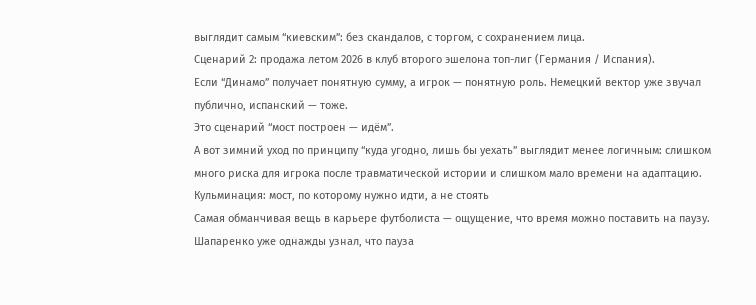выглядит самым “киевским”: без скандалов, с торгом, с сохранением лица.
Сценарий 2: продажа летом 2026 в клуб второго эшелона топ-лиг (Германия / Испания).
Если “Динамо” получает понятную сумму, а игрок — понятную роль. Немецкий вектор уже звучал публично, испанский — тоже.
Это сценарий “мост построен — идём”.
А вот зимний уход по принципу “куда угодно, лишь бы уехать” выглядит менее логичным: слишком много риска для игрока после травматической истории и слишком мало времени на адаптацию.
Кульминация: мост, по которому нужно идти, а не стоять
Самая обманчивая вещь в карьере футболиста — ощущение, что время можно поставить на паузу.
Шапаренко уже однажды узнал, что пауза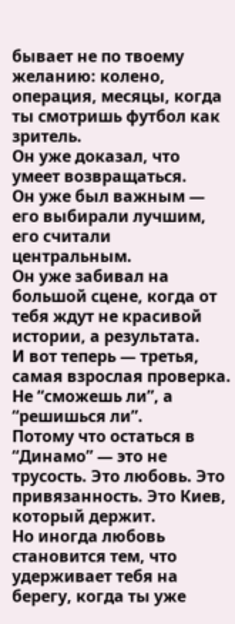бывает не по твоему желанию: колено, операция, месяцы, когда ты смотришь футбол как зритель.
Он уже доказал, что умеет возвращаться.
Он уже был важным — его выбирали лучшим, его считали центральным.
Он уже забивал на большой сцене, когда от тебя ждут не красивой истории, а результата.
И вот теперь — третья, самая взрослая проверка. Не “сможешь ли”, а “решишься ли”.
Потому что остаться в “Динамо” — это не трусость. Это любовь. Это привязанность. Это Киев, который держит.
Но иногда любовь становится тем, что удерживает тебя на берегу, когда ты уже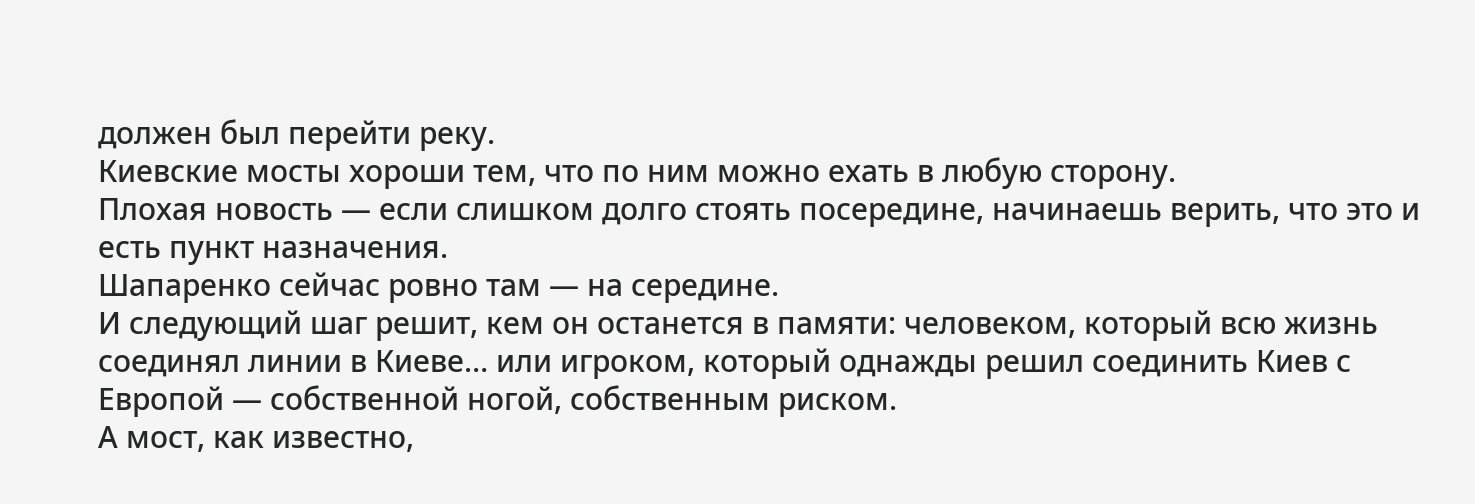должен был перейти реку.
Киевские мосты хороши тем, что по ним можно ехать в любую сторону.
Плохая новость — если слишком долго стоять посередине, начинаешь верить, что это и есть пункт назначения.
Шапаренко сейчас ровно там — на середине.
И следующий шаг решит, кем он останется в памяти: человеком, который всю жизнь соединял линии в Киеве… или игроком, который однажды решил соединить Киев с Европой — собственной ногой, собственным риском.
А мост, как известно,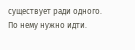существует ради одного.
По нему нужно идти.